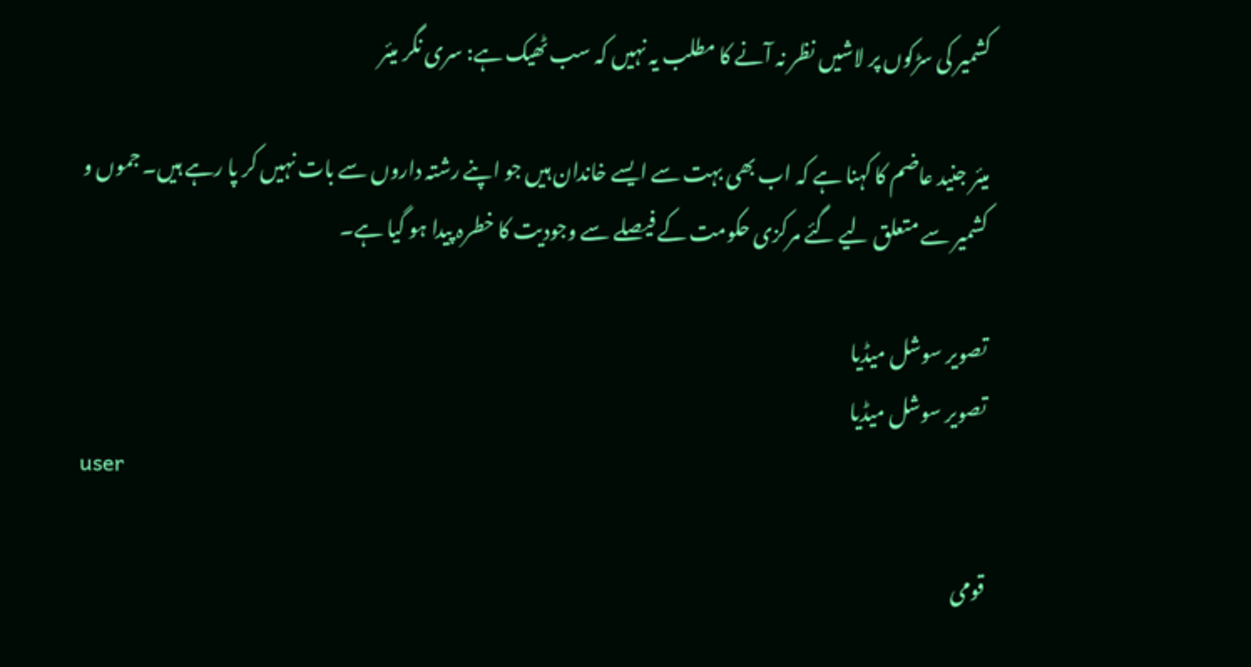کشمیر کی سڑکوں پر لاشیں نظر نہ آنے کا مطلب یہ نہیں کہ سب ٹھیک ہے: سری نگر میئر

میئر جنید عاضم کا کہنا ہے کہ اب بھی بہت سے ایسے خاندان ہیں جو اپنے رشتہ داروں سے بات نہیں کر پا رہے ہیں۔ جموں و کشمیر سے متعلق لیے گئے مرکزی حکومت کے فیصلے سے وجودیت کا خطرہ پیدا ہو گیا ہے۔

تصویر سوشل میڈیا
تصویر سوشل میڈیا
user

قومی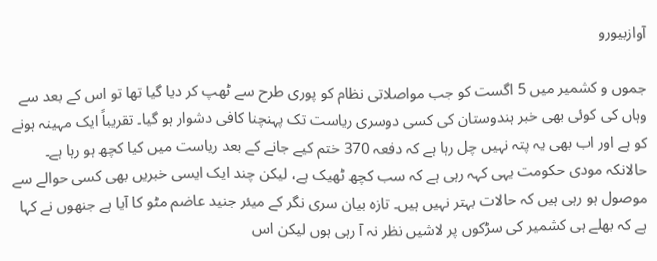آوازبیورو

جموں و کشمیر میں 5 اگست کو جب مواصلاتی نظام کو پوری طرح سے ٹھپ کر دیا گیا تھا تو اس کے بعد سے وہاں کی کوئی بھی خبر ہندوستان کی کسی دوسری ریاست تک پہنچنا کافی دشوار ہو گیا۔ تقریباً ایک مہینہ ہونے کو ہے اور اب بھی یہ پتہ نہیں چل رہا ہے کہ دفعہ 370 ختم کیے جانے کے بعد ریاست میں کیا کچھ ہو رہا ہے۔ حالانکہ مودی حکومت یہی کہہ رہی ہے کہ سب کچھ ٹھیک ہے، لیکن چند ایک ایسی خبریں بھی کسی حوالے سے موصول ہو رہی ہیں کہ حالات بہتر نہیں ہیں۔ تازہ بیان سری نگر کے میئر جنید عاضم مٹو کا آیا ہے جنھوں نے کہا ہے کہ بھلے ہی کشمیر کی سڑکوں پر لاشیں نظر نہ آ رہی ہوں لیکن اس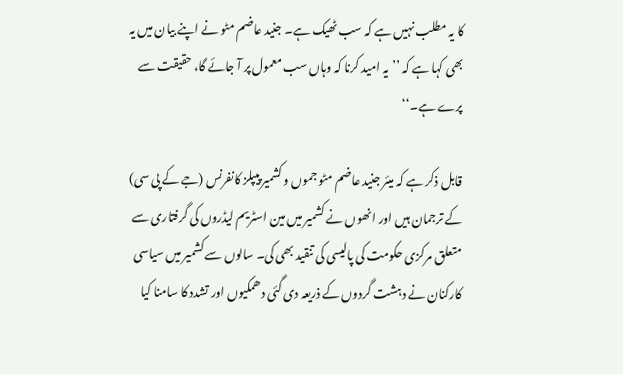کا یہ مطلب نہیں ہے کہ سب ٹھیک ہے۔ جنید عاضم مٹو نے اپنے بیان میں یہ بھی کہا ہے کہ ’’یہ امید کرنا کہ وہاں سب معمول پر آ جائے گا، حقیقت سے پرے ہے۔‘‘

قابل ذکر ہے کہ میئر جنید عاضم مٹو جموں و کشمیر پیپلز کانفرنس (جے کے پی سی) کے ترجمان ہیں اور انھوں نے کشمیر میں مین اسٹریم لیڈروں کی گرفتاری سے متعلق مرکزی حکومت کی پالیسی کی تنقید بھی کی۔ سالوں سے کشمیر میں سیاسی کارکنان نے دہشت گردوں کے ذریعہ دی گئی دھمکیوں اور تشدد کا سامنا کیا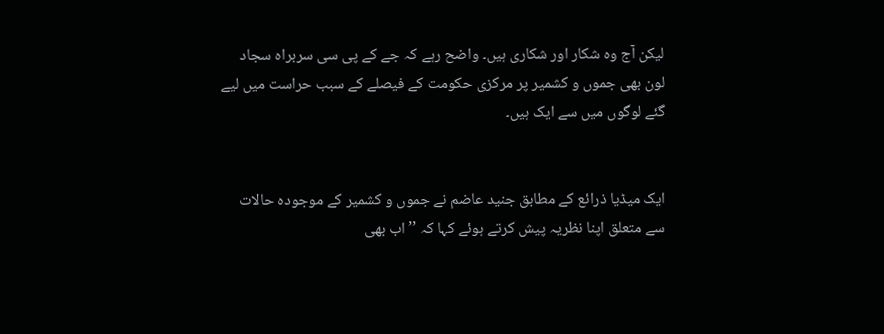لیکن آج وہ شکار اور شکاری ہیں۔ واضح رہے کہ جے کے پی سی سربراہ سجاد لون بھی جموں و کشمیر پر مرکزی حکومت کے فیصلے کے سبب حراست میں لیے گئے لوگوں میں سے ایک ہیں۔


ایک میڈیا ذرائع کے مطابق جنید عاضم نے جموں و کشمیر کے موجودہ حالات سے متعلق اپنا نظریہ پیش کرتے ہوئے کہا کہ ’’اب بھی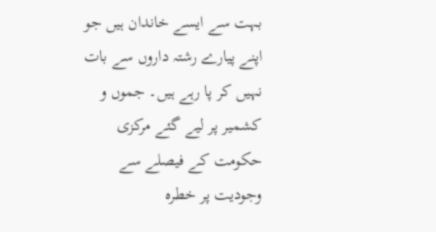بہت سے ایسے خاندان ہیں جو اپنے پیارے رشتہ داروں سے بات نہیں کر پا رہے ہیں۔ جموں و کشمیر پر لیے گئے مرکزی حکومت کے فیصلے سے وجودیت پر خطرہ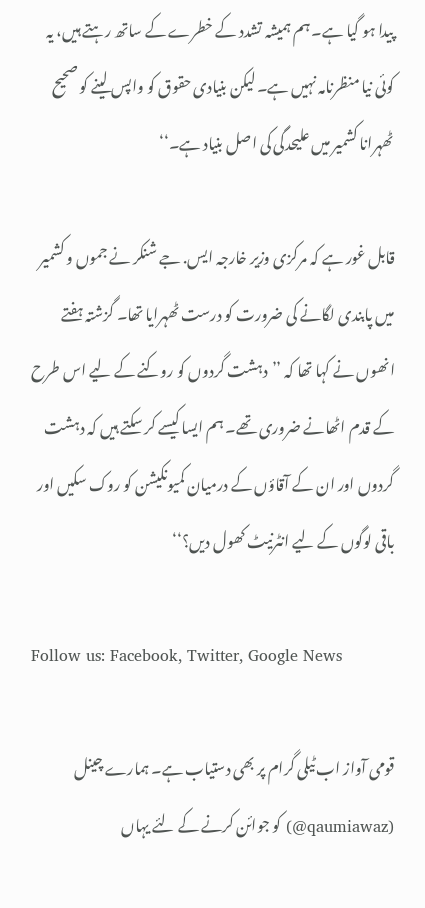پیدا ہو گیا ہے۔ ہم ہمیشہ تشدد کے خطرے کے ساتھ رہتے ہیں، یہ کوئی نیا منظرنامہ نہیں ہے۔ لیکن بنیادی حقوق کو واپس لینے کو صحیح ٹھہرانا کشمیر میں علیحدگی کی اصل بنیاد ہے۔‘‘

قابل غور ہے کہ مرکزی وزیر خارجہ ایس. جے شنکر نے جموں و کشمیر میں پابندی لگانے کی ضرورت کو درست ٹھہرایا تھا۔ گزشتہ ہفتے انھوں نے کہا تھا کہ ’’دہشت گردوں کو روکنے کے لیے اس طرح کے قدم اٹھانے ضروری تھے۔ ہم ایسا کیسے کر سکتے ہیں کہ دہشت گردوں اور ان کے آقاؤں کے درمیان کمیونکیشن کو روک سکیں اور باقی لوگوں کے لیے انٹرنیٹ کھول دیں؟‘‘

Follow us: Facebook, Twitter, Google News

قومی آواز اب ٹیلی گرام پر بھی دستیاب ہے۔ ہمارے چینل (qaumiawaz@) کو جوائن کرنے کے لئے یہاں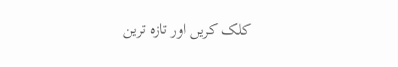کلک کریں اور تازہ ترین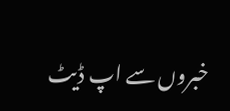خبروں سے اپ ڈیٹ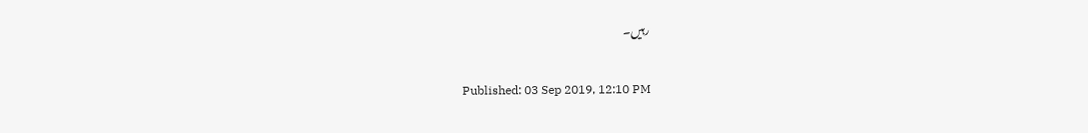رہیں۔


Published: 03 Sep 2019, 12:10 PM